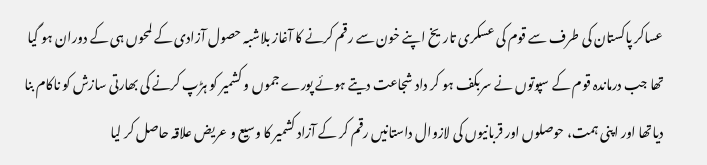عساکر پاکستان کی طرف سے قوم کی عسکری تاریخ اپنے خون سے رقم کرنے کا آغاز بلاشبہ حصول آزادی کے لمحوں ہی کے دوران ہو گیا تھا جب درماندہ قوم کے سپوتوں نے سربکف ہو کر داد شجاعت دیتے ہوئے پورے جموں و کشمیر کو ہڑپ کرنے کی بھارتی سازش کو ناکام بنا دیاتھا اور اپنی ہمت، حوصلوں اور قربانیوں کی لازوال داستانیں رقم کر کے آزاد کشمیر کا وسیع و عریض علاقہ حاصل کر لیا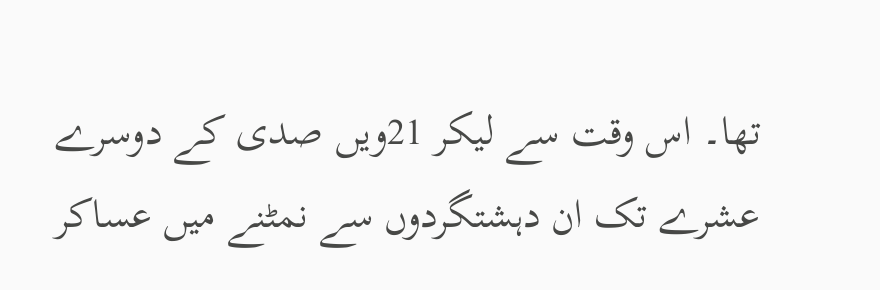تھا۔ اس وقت سے لیکر 21ویں صدی کے دوسرے عشرے تک ان دہشتگردوں سے نمٹنے میں عساکر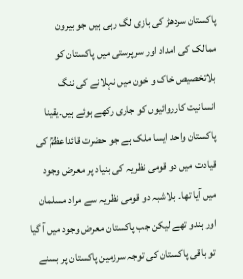پاکستان سردھڑ کی بازی لگ رہی ہیں جو بیرون ممالک کی امداد اور سرپرستی میں پاکستان کو بلاتخصیص خاک و خون میں نہلانے کی ننگ انسانیت کارروائیوں کو جاری رکھے ہوئے ہیں۔یقینا پاکستان واحد ایسا ملک ہے جو حضرت قائداعظمؒ کی قیادت میں دو قومی نظریہ کی بنیاد پر معرض وجود میں آیا تھا۔ بلاشبہ دو قومی نظریہ سے مراد مسلمان اور ہندو تھے لیکن جب پاکستان معرض وجود میں آ گیا تو باقی پاکستان کی توجہ سرزمین پاکستان پر بسنے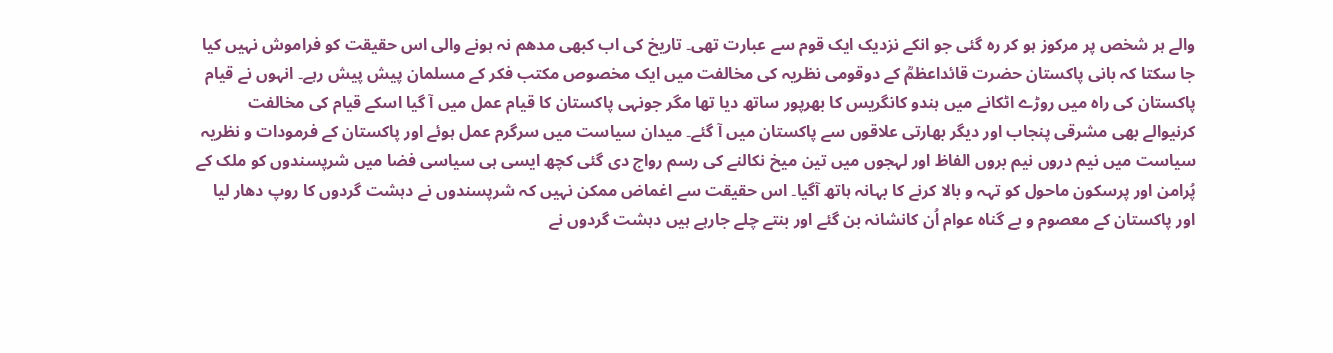والے ہر شخص پر مرکوز ہو کر رہ گئی جو انکے نزدیک ایک قوم سے عبارت تھی۔ تاریخ کی اب کبھی مدھم نہ ہونے والی اس حقیقت کو فراموش نہیں کیا جا سکتا کہ بانی پاکستان حضرت قائداعظمؒ کے دوقومی نظریہ کی مخالفت میں ایک مخصوص مکتب فکر کے مسلمان پیش پیش رہے۔ انہوں نے قیام پاکستان کی راہ میں روڑے اٹکانے میں ہندو کانگریس کا بھرپور ساتھ دیا تھا مگر جونہی پاکستان کا قیام عمل میں آ گیا اسکے قیام کی مخالفت کرنیوالے بھی مشرقی پنجاب اور دیگر بھارتی علاقوں سے پاکستان میں آ گئے۔ میدان سیاست میں سرگرم عمل ہوئے اور پاکستان کے فرمودات و نظریہ سیاست میں نیم دروں نیم بروں الفاظ اور لہجوں میں تین میخ نکالنے کی رسم رواج دی گئی کچھ ایسی ہی سیاسی فضا میں شرپسندوں کو ملک کے پُرامن اور پرسکون ماحول کو تہہ و بالا کرنے کا بہانہ ہاتھ آگیا۔ اس حقیقت سے اغماض ممکن نہیں کہ شرپسندوں نے دہشت گردوں کا روپ دھار لیا اور پاکستان کے معصوم و بے گناہ عوام اُن کانشانہ بن گئے اور بنتے چلے جارہے ہیں دہشت گردوں نے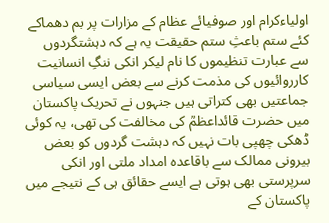اولیاءکرام اور صوفیائے عظام کے مزارات پر بم دھماکے کئے ستم باعثِ ستم حقیقت یہ ہے کہ دہشتگردوں سے عبارت تنظیموں کا نام لیکر انکی ننگِ انسانیت کارروائیوں کی مذمت کرنے سے بعض ایسی سیاسی جماعتیں بھی کتراتی ہیں جنہوں نے تحریک پاکستان میں حضرت قائداعظمؒ کی مخالفت کی تھی، یہ کوئی ڈھکی چھپی بات نہیں کہ دہشت گردوں کو بعض بیرونی ممالک سے باقاعدہ امداد ملتی اور انکی سرپرستی بھی ہوتی ہے ایسے حقائق ہی کے نتیجے میں پاکستان کے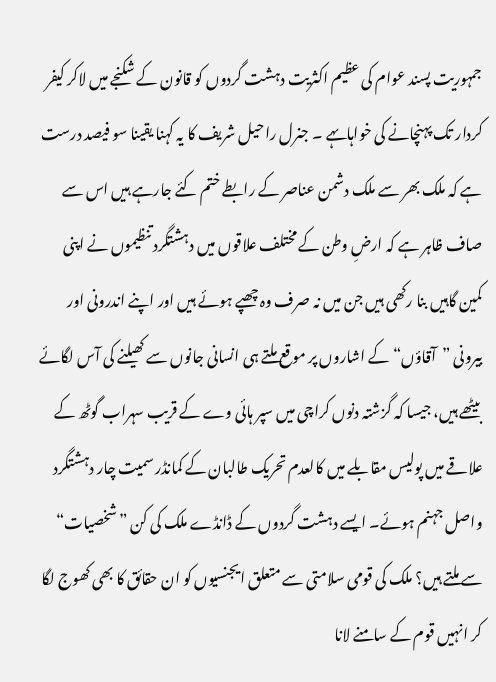جمہوریت پسند عوام کی عظیم اکثریت دہشت گردوں کو قانون کے شکنجے میں لاکر کیفر کردار تک پہنچانے کی خواہاںہے ۔ جنرل راحیل شریف کا یہ کہنا یقینا سو فیصد درست ہے کہ ملک بھر سے ملک دشمن عناصر کے رابطے ختم کئے جارہے ہیں اس سے صاف ظاہر ہے کہ ارضِ وطن کے مختلف علاقوں میں دہشتگرد تنظیموں نے اپنی کمین گاہیں بنا رکھی ہیں جن میں نہ صرف وہ چھپے ہوئے ہیں اور اپنے اندرونی اور بیرونی ”آقاؤں“ کے اشاروں پر موقع ملتے ہی انسانی جانوں سے کھیلنے کی آس لگائے بیٹھے ہیں، جیسا کہ گزشتہ دنوں کراچی میں سپر ہائی وے کے قریب سہراب گوٹھ کے علاقے میں پولیس مقابلے میں کالعدم تحریک طالبان کے کمانڈر سمیت چار دہشتگرد واصل جہنم ہوئے۔ ایسے دہشت گردوں کے ڈانڈے ملک کی کن ”شخصیات“ سے ملتے ہیں؟ ملک کی قومی سلامتی سے متعلق ایجنسیوں کو ان حقائق کا بھی کھوج لگا کر انہیں قوم کے سامنے لانا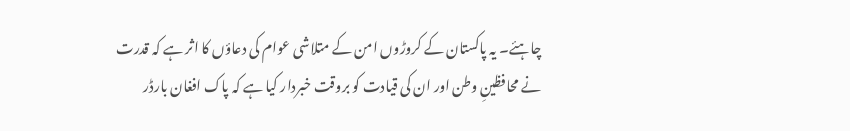چاہئے۔ یہ پاکستان کے کروڑوں امن کے متلاشی عوام کی دعاؤں کا اثر ہے کہ قدرت نے محافظینِ وطن اور ان کی قیادت کو بروقت خبردار کیا ہے کہ پاک افغان بارڈر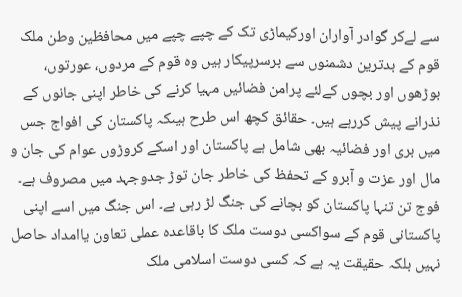سے لےکر گوادر آواران اورکیماڑی تک کے چپے چپے میں محافظین وطن ملک قوم کے بدترین دشمنوں سے برسرپیکار ہیں وہ قوم کے مردوں، عورتوں، بوڑھوں اور بچوں کےلئے پرامن فضائیں مہیا کرنے کی خاطر اپنی جانوں کے نذرانے پیش کررہے ہیں۔ حقائق کچھ اس طرح ہیںکہ پاکستان کی افواج جس میں بری اور فضائیہ بھی شامل ہے پاکستان اور اسکے کروڑوں عوام کی جان و مال اور عزت و آبرو کے تحفظ کی خاطر جان توڑ جدوجہد میں مصروف ہے۔ فوج تن تنہا پاکستان کو بچانے کی جنگ لڑ رہی ہے۔ اس جنگ میں اسے اپنی پاکستانی قوم کے سواکسی دوست ملک کا باقاعدہ عملی تعاون یاامداد حاصل نہیں بلکہ حقیقت یہ ہے کہ کسی دوست اسلامی ملک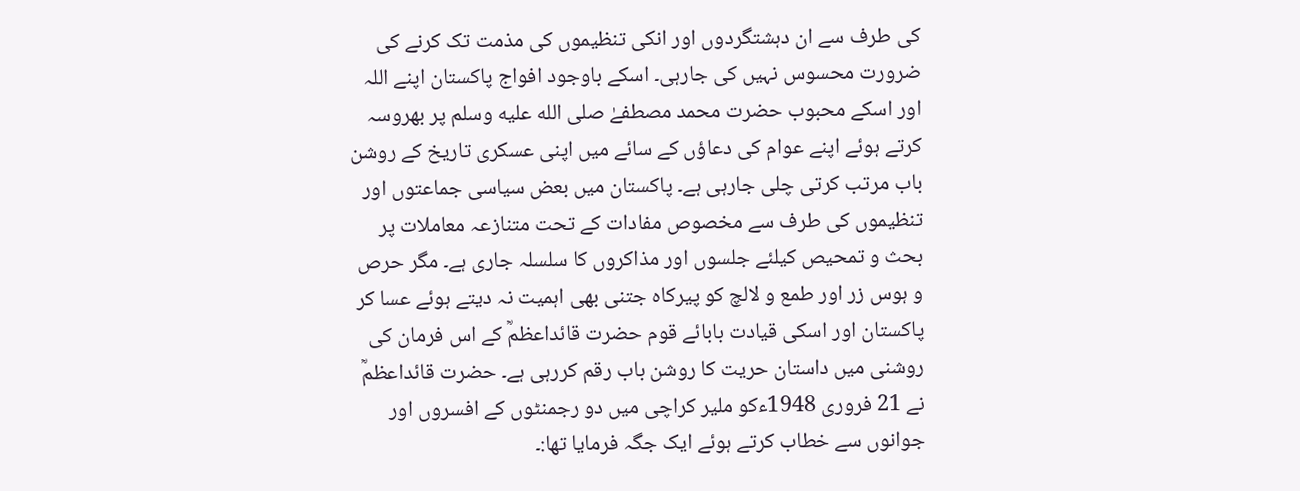کی طرف سے ان دہشتگردوں اور انکی تنظیموں کی مذمت تک کرنے کی ضرورت محسوس نہیں کی جارہی۔ اسکے باوجود افواج پاکستان اپنے اللہ اور اسکے محبوب حضرت محمد مصطفےٰ صلى الله عليه وسلم پر بھروسہ کرتے ہوئے اپنے عوام کی دعاؤں کے سائے میں اپنی عسکری تاریخ کے روشن باب مرتب کرتی چلی جارہی ہے۔ پاکستان میں بعض سیاسی جماعتوں اور تنظیموں کی طرف سے مخصوص مفادات کے تحت متنازعہ معاملات پر بحث و تمحیص کیلئے جلسوں اور مذاکروں کا سلسلہ جاری ہے۔ مگر حرص و ہوس زر اور طمع و لالچ کو پیرکاہ جتنی بھی اہمیت نہ دیتے ہوئے عسا کر پاکستان اور اسکی قیادت بابائے قوم حضرت قائداعظمؒ کے اس فرمان کی روشنی میں داستان حریت کا روشن باب رقم کررہی ہے۔ حضرت قائداعظمؒ نے 21 فروری 1948ءکو ملیر کراچی میں دو رجمنٹوں کے افسروں اور جوانوں سے خطاب کرتے ہوئے ایک جگہ فرمایا تھا:۔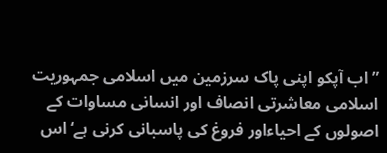”اب آپکو اپنی پاک سرزمین میں اسلامی جمہوریت اسلامی معاشرتی انصاف اور انسانی مساوات کے اصولوں کے احیاءاور فروغ کی پاسبانی کرنی ہے‘اس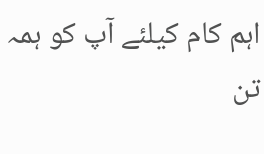اہم کام کیلئے آپ کو ہمہ تن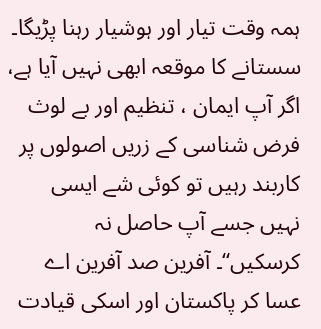ہمہ وقت تیار اور ہوشیار رہنا پڑیگا۔ سستانے کا موقعہ ابھی نہیں آیا ہے، اگر آپ ایمان ، تنظیم اور بے لوث فرض شناسی کے زریں اصولوں پر کاربند رہیں تو کوئی شے ایسی نہیں جسے آپ حاصل نہ کرسکیں“۔ آفرین صد آفرین اے عسا کر پاکستان اور اسکی قیادت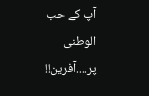آپ کے حب الوطنی پر....آفرین!!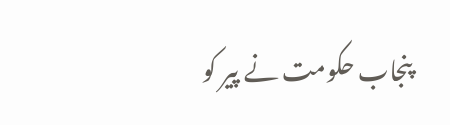پنجاب حکومت نے پیر کو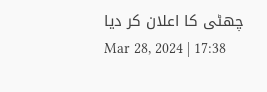چھٹی کا اعلان کر دیا
Mar 28, 2024 | 17:38